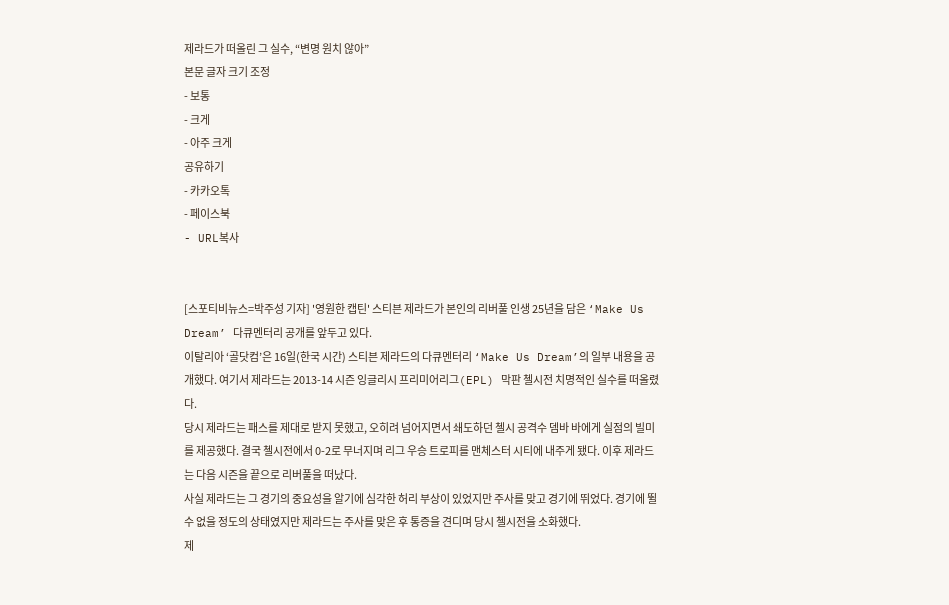제라드가 떠올린 그 실수, “변명 원치 않아”
본문 글자 크기 조정
- 보통
- 크게
- 아주 크게
공유하기
- 카카오톡
- 페이스북
- URL복사


[스포티비뉴스=박주성 기자] '영원한 캡틴' 스티븐 제라드가 본인의 리버풀 인생 25년을 담은 ‘Make Us Dream’ 다큐멘터리 공개를 앞두고 있다.
이탈리아 ‘골닷컴’은 16일(한국 시간) 스티븐 제라드의 다큐멘터리 ‘Make Us Dream’의 일부 내용을 공개했다. 여기서 제라드는 2013-14 시즌 잉글리시 프리미어리그(EPL) 막판 첼시전 치명적인 실수를 떠올렸다.
당시 제라드는 패스를 제대로 받지 못했고, 오히려 넘어지면서 쇄도하던 첼시 공격수 뎀바 바에게 실점의 빌미를 제공했다. 결국 첼시전에서 0-2로 무너지며 리그 우승 트로피를 맨체스터 시티에 내주게 됐다. 이후 제라드는 다음 시즌을 끝으로 리버풀을 떠났다.
사실 제라드는 그 경기의 중요성을 알기에 심각한 허리 부상이 있었지만 주사를 맞고 경기에 뛰었다. 경기에 뛸 수 없을 정도의 상태였지만 제라드는 주사를 맞은 후 통증을 견디며 당시 첼시전을 소화했다.
제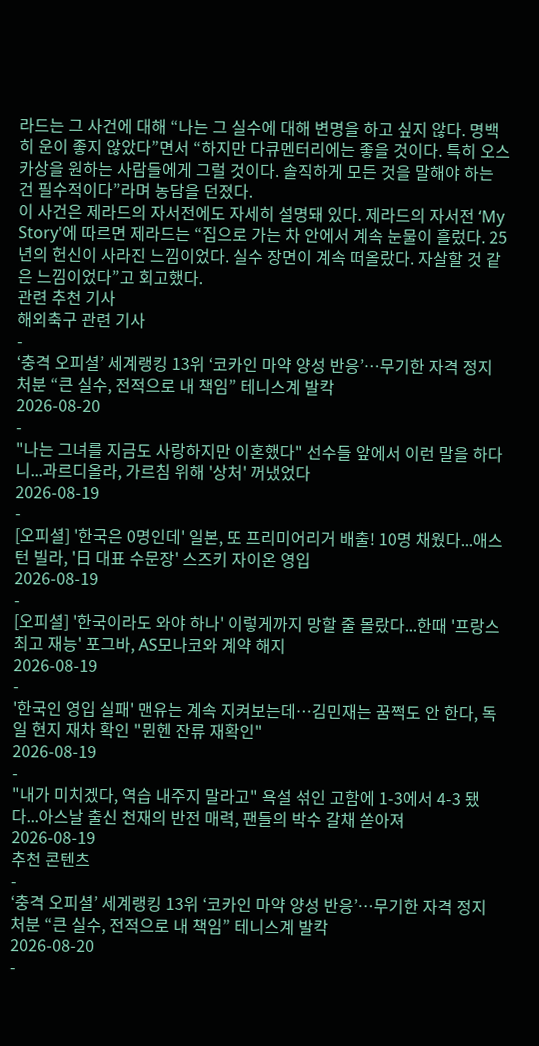라드는 그 사건에 대해 “나는 그 실수에 대해 변명을 하고 싶지 않다. 명백히 운이 좋지 않았다”면서 “하지만 다큐멘터리에는 좋을 것이다. 특히 오스카상을 원하는 사람들에게 그럴 것이다. 솔직하게 모든 것을 말해야 하는 건 필수적이다”라며 농담을 던졌다.
이 사건은 제라드의 자서전에도 자세히 설명돼 있다. 제라드의 자서전 ‘My Story'에 따르면 제라드는 “집으로 가는 차 안에서 계속 눈물이 흘렀다. 25년의 헌신이 사라진 느낌이었다. 실수 장면이 계속 떠올랐다. 자살할 것 같은 느낌이었다”고 회고했다.
관련 추천 기사
해외축구 관련 기사
-
‘충격 오피셜’ 세계랭킹 13위 ‘코카인 마약 양성 반응’…무기한 자격 정지 처분 “큰 실수, 전적으로 내 책임” 테니스계 발칵
2026-08-20
-
"나는 그녀를 지금도 사랑하지만 이혼했다" 선수들 앞에서 이런 말을 하다니...과르디올라, 가르침 위해 '상처' 꺼냈었다
2026-08-19
-
[오피셜] '한국은 0명인데' 일본, 또 프리미어리거 배출! 10명 채웠다...애스턴 빌라, '日 대표 수문장' 스즈키 자이온 영입
2026-08-19
-
[오피셜] '한국이라도 와야 하나' 이렇게까지 망할 줄 몰랐다...한때 '프랑스 최고 재능' 포그바, AS모나코와 계약 해지
2026-08-19
-
'한국인 영입 실패' 맨유는 계속 지켜보는데…김민재는 꿈쩍도 안 한다, 독일 현지 재차 확인 "뮌헨 잔류 재확인"
2026-08-19
-
"내가 미치겠다, 역습 내주지 말라고" 욕설 섞인 고함에 1-3에서 4-3 됐다...아스날 출신 천재의 반전 매력, 팬들의 박수 갈채 쏟아져
2026-08-19
추천 콘텐츠
-
‘충격 오피셜’ 세계랭킹 13위 ‘코카인 마약 양성 반응’…무기한 자격 정지 처분 “큰 실수, 전적으로 내 책임” 테니스계 발칵
2026-08-20
-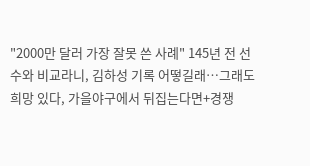"2000만 달러 가장 잘못 쓴 사례" 145년 전 선수와 비교라니, 김하성 기록 어떻길래…그래도 희망 있다, 가을야구에서 뒤집는다면+경쟁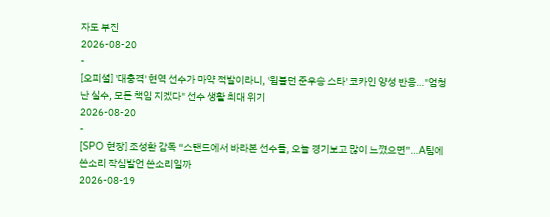자도 부진
2026-08-20
-
[오피셜] '대충격' 현역 선수가 마약 적발이라니, '윔블던 준우승 스타' 코카인 양성 반응…"엄청난 실수, 모든 책임 지겠다" 선수 생활 최대 위기
2026-08-20
-
[SPO 현장] 조성환 감독 “스탠드에서 바라본 선수들, 오늘 경기보고 많이 느꼈으면”…A팀에 쓴소리 작심발언 쓴소리일까
2026-08-19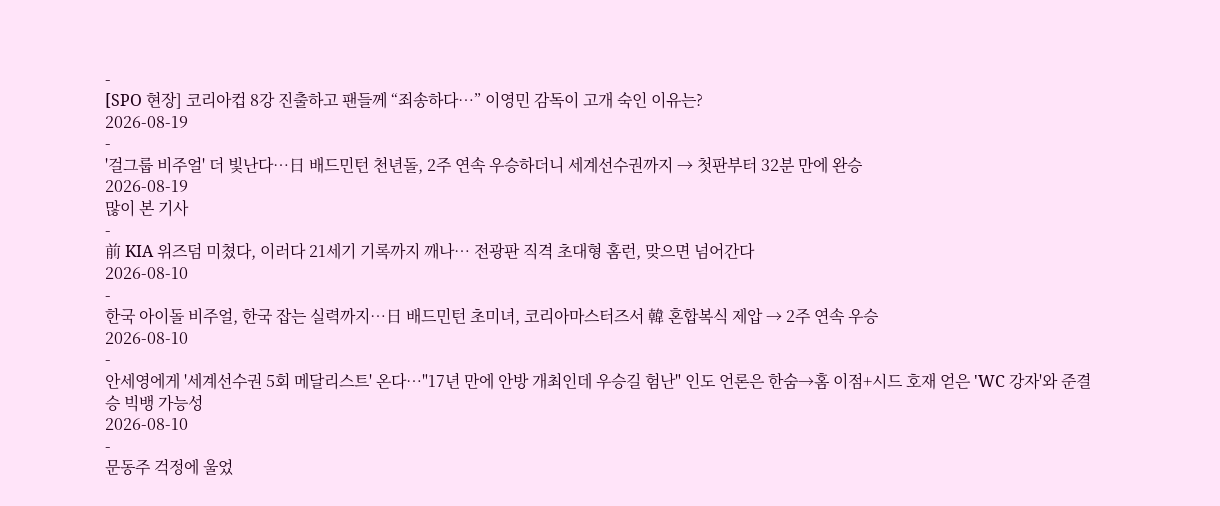-
[SPO 현장] 코리아컵 8강 진출하고 팬들께 “죄송하다…” 이영민 감독이 고개 숙인 이유는?
2026-08-19
-
'걸그룹 비주얼' 더 빛난다…日 배드민턴 천년돌, 2주 연속 우승하더니 세계선수권까지 → 첫판부터 32분 만에 완승
2026-08-19
많이 본 기사
-
前 KIA 위즈덤 미쳤다, 이러다 21세기 기록까지 깨나… 전광판 직격 초대형 홈런, 맞으면 넘어간다
2026-08-10
-
한국 아이돌 비주얼, 한국 잡는 실력까지…日 배드민턴 초미녀, 코리아마스터즈서 韓 혼합복식 제압 → 2주 연속 우승
2026-08-10
-
안세영에게 '세계선수권 5회 메달리스트' 온다…"17년 만에 안방 개최인데 우승길 험난" 인도 언론은 한숨→홈 이점+시드 호재 얻은 'WC 강자'와 준결승 빅뱅 가능성
2026-08-10
-
문동주 걱정에 울었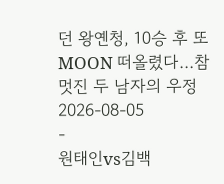던 왕옌청, 10승 후 또 MOON 떠올렸다…참 멋진 두 남자의 우정
2026-08-05
-
원태인vs김백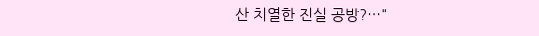산 치열한 진실 공방?…"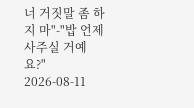너 거짓말 좀 하지 마"-"밥 언제 사주실 거예요?"
2026-08-11